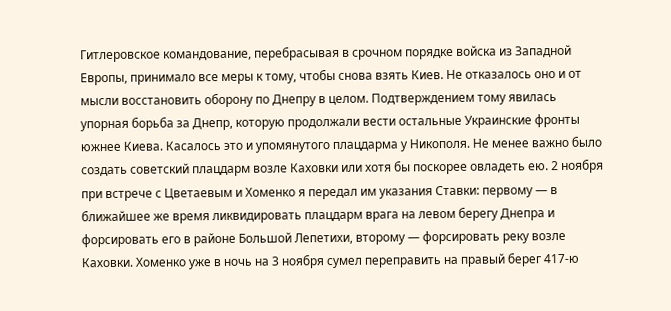Гитлеровское командование, перебрасывая в срочном порядке войска из Западной Европы, принимало все меры к тому, чтобы снова взять Киев. Не отказалось оно и от мысли восстановить оборону по Днепру в целом. Подтверждением тому явилась упорная борьба за Днепр, которую продолжали вести остальные Украинские фронты южнее Киева. Касалось это и упомянутого плацдарма у Никополя. Не менее важно было создать советский плацдарм возле Каховки или хотя бы поскорее овладеть ею. 2 ноября при встрече с Цветаевым и Хоменко я передал им указания Ставки: первому — в ближайшее же время ликвидировать плацдарм врага на левом берегу Днепра и форсировать его в районе Большой Лепетихи, второму — форсировать реку возле Каховки. Хоменко уже в ночь на 3 ноября сумел переправить на правый берег 417-ю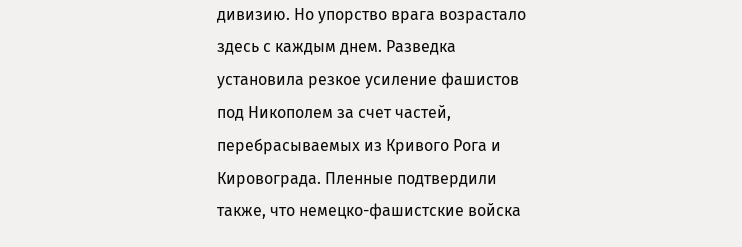дивизию. Но упорство врага возрастало здесь с каждым днем. Разведка установила резкое усиление фашистов под Никополем за счет частей, перебрасываемых из Кривого Рога и Кировограда. Пленные подтвердили также, что немецко-фашистские войска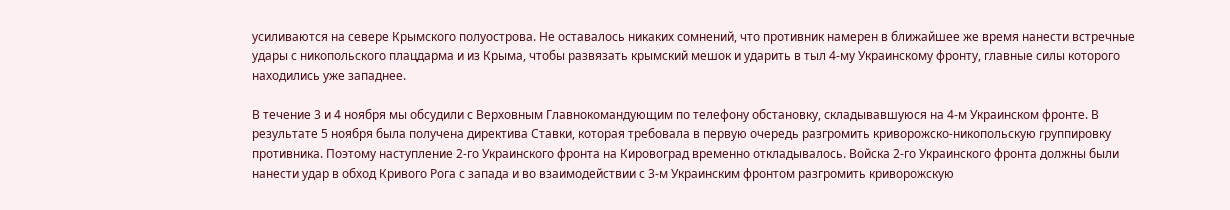усиливаются на севере Крымского полуострова. Не оставалось никаких сомнений, что противник намерен в ближайшее же время нанести встречные удары с никопольского плацдарма и из Крыма, чтобы развязать крымский мешок и ударить в тыл 4-му Украинскому фронту, главные силы которого находились уже западнее.

В течение 3 и 4 ноября мы обсудили с Верховным Главнокомандующим по телефону обстановку, складывавшуюся на 4-м Украинском фронте. В результате 5 ноября была получена директива Ставки, которая требовала в первую очередь разгромить криворожско-никопольскую группировку противника. Поэтому наступление 2-го Украинского фронта на Кировоград временно откладывалось. Войска 2-го Украинского фронта должны были нанести удар в обход Кривого Рога с запада и во взаимодействии с 3-м Украинским фронтом разгромить криворожскую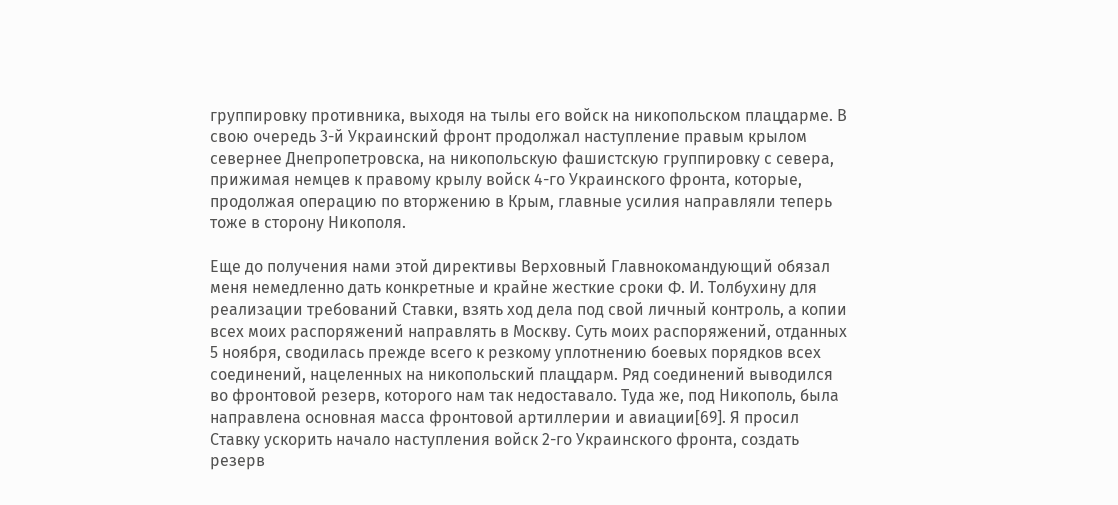группировку противника, выходя на тылы его войск на никопольском плацдарме. В свою очередь 3-й Украинский фронт продолжал наступление правым крылом севернее Днепропетровска, на никопольскую фашистскую группировку с севера, прижимая немцев к правому крылу войск 4-го Украинского фронта, которые, продолжая операцию по вторжению в Крым, главные усилия направляли теперь тоже в сторону Никополя.

Еще до получения нами этой директивы Верховный Главнокомандующий обязал меня немедленно дать конкретные и крайне жесткие сроки Ф. И. Толбухину для реализации требований Ставки, взять ход дела под свой личный контроль, а копии всех моих распоряжений направлять в Москву. Суть моих распоряжений, отданных 5 ноября, сводилась прежде всего к резкому уплотнению боевых порядков всех соединений, нацеленных на никопольский плацдарм. Ряд соединений выводился во фронтовой резерв, которого нам так недоставало. Туда же, под Никополь, была направлена основная масса фронтовой артиллерии и авиации[69]. Я просил Ставку ускорить начало наступления войск 2-го Украинского фронта, создать резерв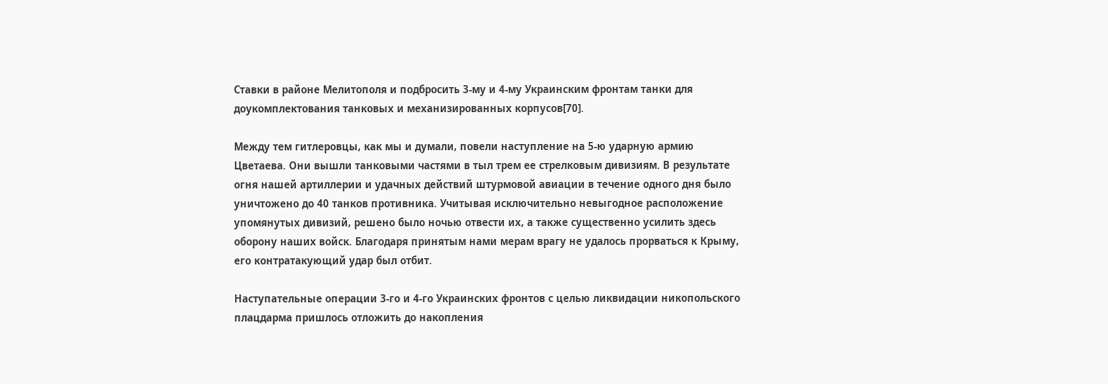Ставки в районе Мелитополя и подбросить 3-му и 4-му Украинским фронтам танки для доукомплектования танковых и механизированных корпусов[70].

Между тем гитлеровцы, как мы и думали, повели наступление на 5-ю ударную армию Цветаева. Они вышли танковыми частями в тыл трем ее стрелковым дивизиям. В результате огня нашей артиллерии и удачных действий штурмовой авиации в течение одного дня было уничтожено до 40 танков противника. Учитывая исключительно невыгодное расположение упомянутых дивизий, решено было ночью отвести их, а также существенно усилить здесь оборону наших войск. Благодаря принятым нами мерам врагу не удалось прорваться к Крыму, его контратакующий удар был отбит.

Наступательные операции 3-го и 4-го Украинских фронтов с целью ликвидации никопольского плацдарма пришлось отложить до накопления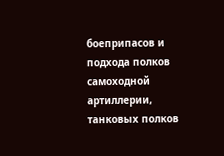боеприпасов и подхода полков самоходной артиллерии, танковых полков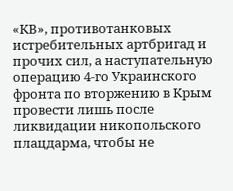«КВ», противотанковых истребительных артбригад и прочих сил, а наступательную операцию 4-го Украинского фронта по вторжению в Крым провести лишь после ликвидации никопольского плацдарма, чтобы не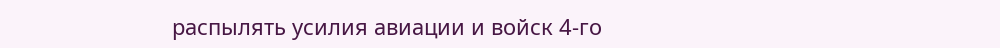распылять усилия авиации и войск 4-го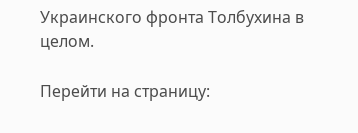Украинского фронта Толбухина в целом.

Перейти на страницу: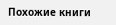Похожие книги